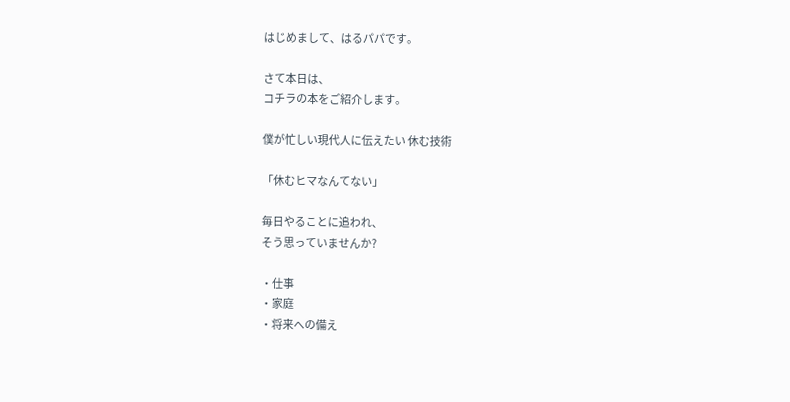はじめまして、はるパパです。

さて本日は、
コチラの本をご紹介します。

僕が忙しい現代人に伝えたい 休む技術

「休むヒマなんてない」

毎日やることに追われ、
そう思っていませんか?

・仕事
・家庭
・将来への備え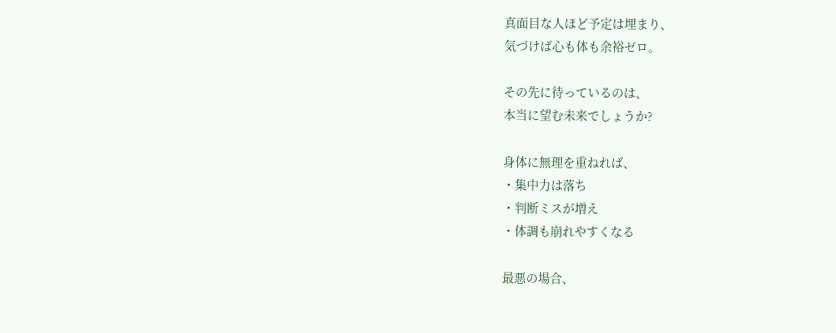真面目な人ほど予定は埋まり、
気づけば心も体も余裕ゼロ。

その先に待っているのは、
本当に望む未来でしょうか?

身体に無理を重ねれば、
・集中力は落ち
・判断ミスが増え
・体調も崩れやすくなる

最悪の場合、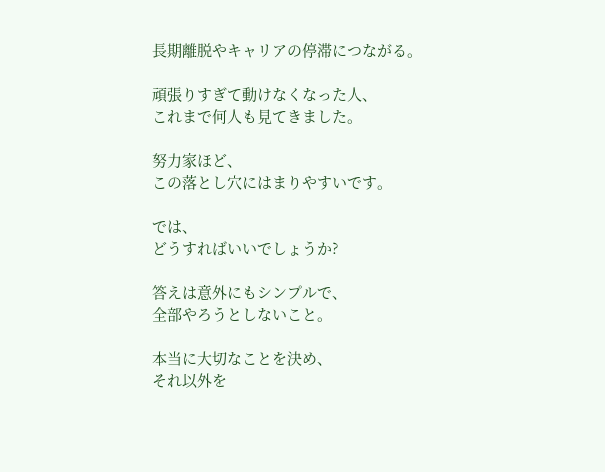長期離脱やキャリアの停滞につながる。

頑張りすぎて動けなくなった人、
これまで何人も見てきました。

努力家ほど、
この落とし穴にはまりやすいです。

では、
どうすればいいでしょうか?

答えは意外にもシンプルで、
全部やろうとしないこと。

本当に大切なことを決め、
それ以外を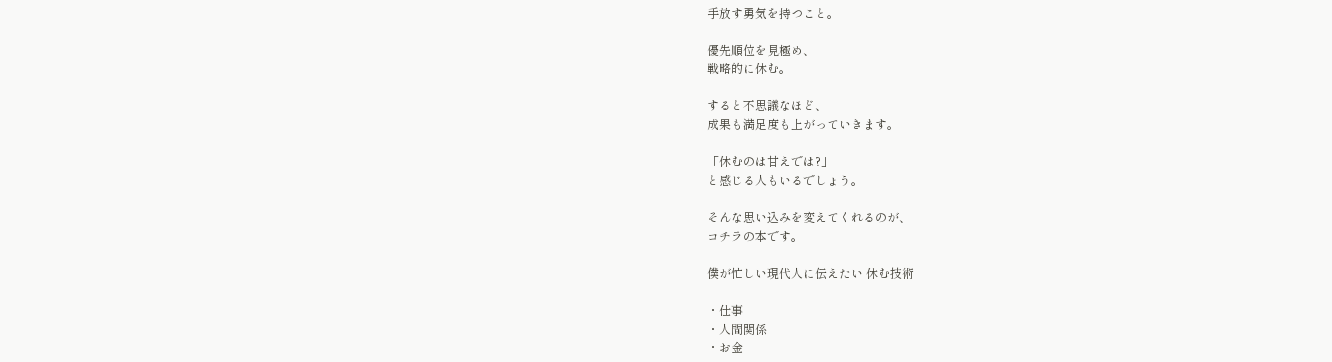手放す勇気を持つこと。

優先順位を見極め、
戦略的に休む。

すると不思議なほど、
成果も満足度も上がっていきます。

「休むのは甘えでは?」
と感じる人もいるでしょう。

そんな思い込みを変えてくれるのが、
コチラの本です。

僕が忙しい現代人に伝えたい 休む技術

・仕事
・人間関係
・お金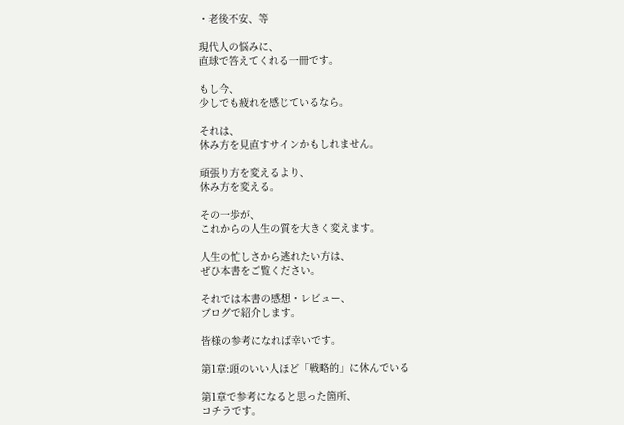・老後不安、等

現代人の悩みに、
直球で答えてくれる一冊です。

もし今、
少しでも疲れを感じているなら。

それは、
休み方を見直すサインかもしれません。

頑張り方を変えるより、
休み方を変える。

その一歩が、
これからの人生の質を大きく変えます。

人生の忙しさから逃れたい方は、
ぜひ本書をご覧ください。

それでは本書の感想・レビュー、
ブログで紹介します。

皆様の参考になれば幸いです。

第1章:頭のいい人ほど「戦略的」に休んでいる

第1章で参考になると思った箇所、
コチラです。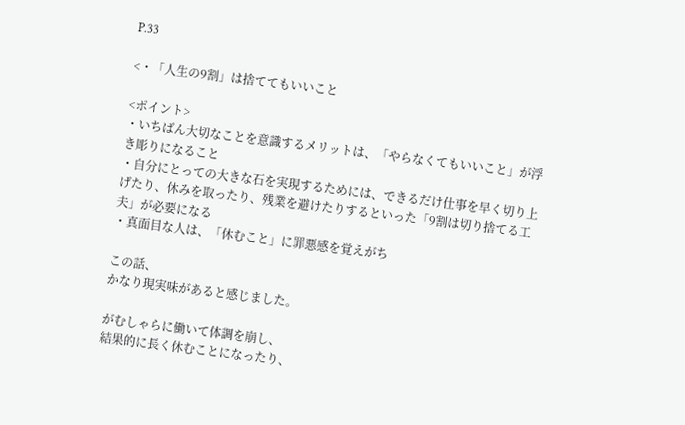P.33

<・「人生の9割」は捨ててもいいこと

<ポイント>
・いちばん大切なことを意識するメリットは、「やらなくてもいいこと」が浮き彫りになること
・自分にとっての大きな石を実現するためには、できるだけ仕事を早く切り上げたり、休みを取ったり、残業を避けたりするといった「9割は切り捨てる工夫」が必要になる
・真面目な人は、「休むこと」に罪悪感を覚えがち

この話、
かなり現実味があると感じました。

がむしゃらに働いて体調を崩し、
結果的に長く休むことになったり、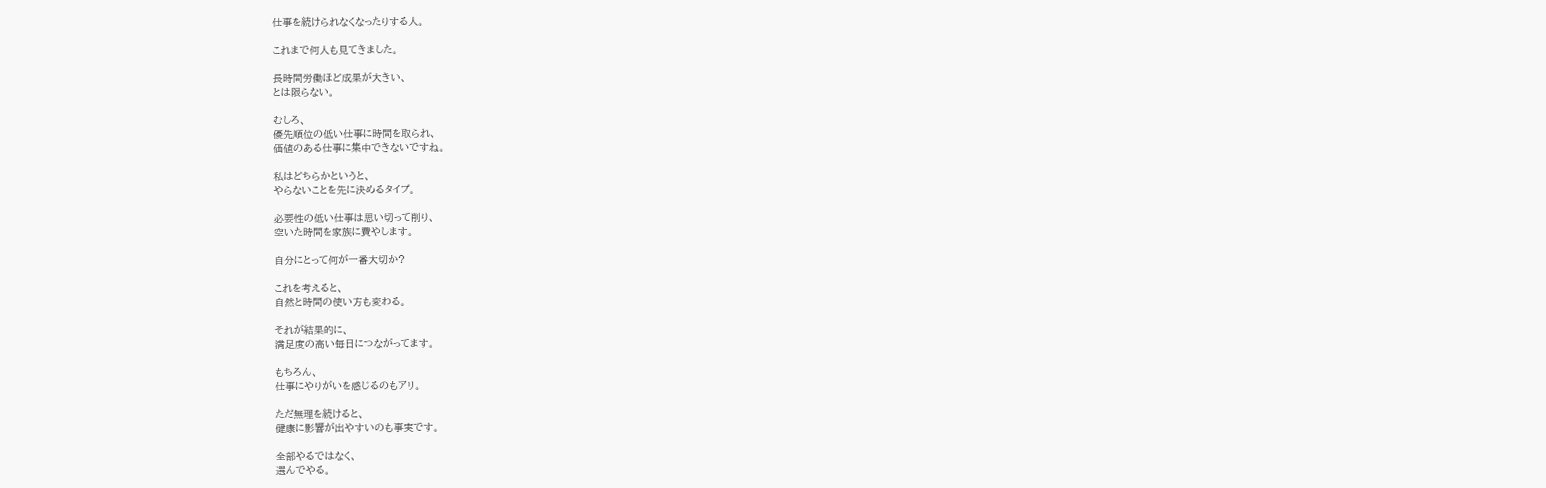仕事を続けられなくなったりする人。

これまで何人も見てきました。

長時間労働ほど成果が大きい、
とは限らない。

むしろ、
優先順位の低い仕事に時間を取られ、
価値のある仕事に集中できないですね。

私はどちらかというと、
やらないことを先に決めるタイプ。

必要性の低い仕事は思い切って削り、
空いた時間を家族に費やします。

自分にとって何が一番大切か?

これを考えると、
自然と時間の使い方も変わる。

それが結果的に、
満足度の高い毎日につながってます。

もちろん、
仕事にやりがいを感じるのもアリ。

ただ無理を続けると、
健康に影響が出やすいのも事実です。

全部やるではなく、
選んでやる。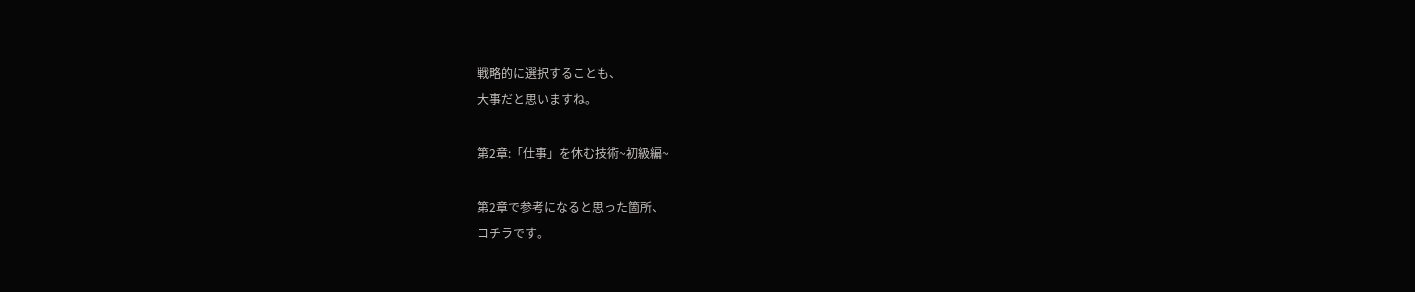戦略的に選択することも、
大事だと思いますね。

第2章:「仕事」を休む技術~初級編~

第2章で参考になると思った箇所、
コチラです。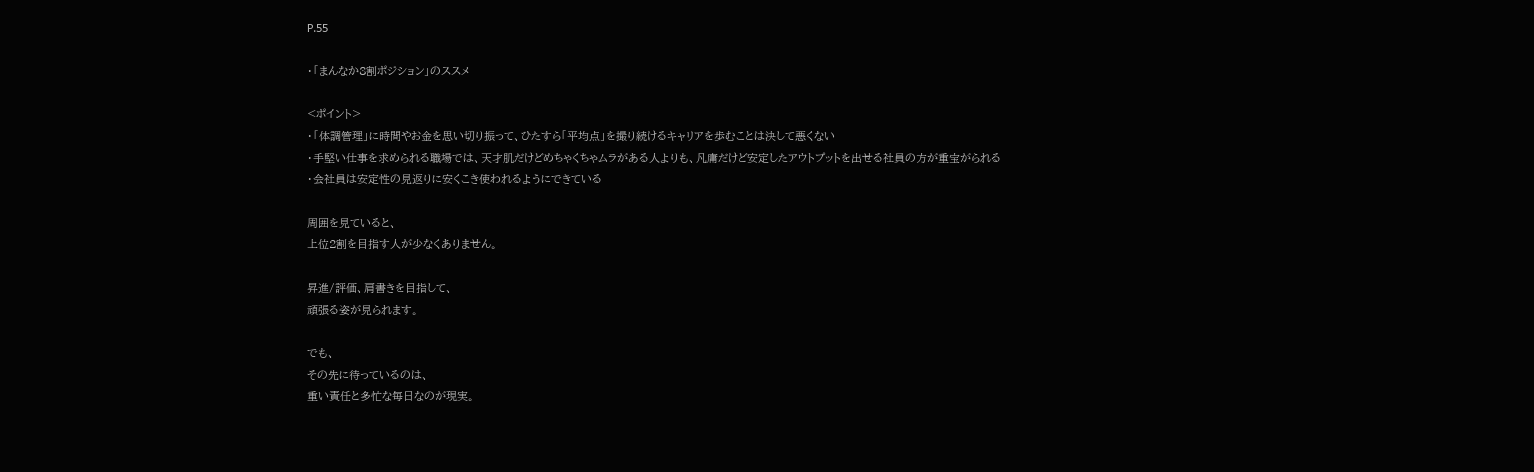P.55

・「まんなか8割ポジション」のススメ

<ポイント>
・「体調管理」に時間やお金を思い切り振って、ひたすら「平均点」を撮り続けるキャリアを歩むことは決して悪くない
・手堅い仕事を求められる職場では、天才肌だけどめちゃくちゃムラがある人よりも、凡庸だけど安定したアウトプットを出せる社員の方が重宝がられる
・会社員は安定性の見返りに安くこき使われるようにできている

周囲を見ていると、
上位2割を目指す人が少なくありません。

昇進/評価、肩書きを目指して、
頑張る姿が見られます。

でも、
その先に待っているのは、
重い責任と多忙な毎日なのが現実。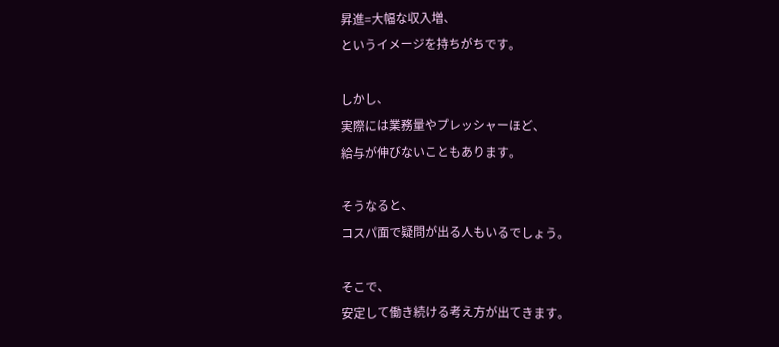昇進=大幅な収入増、
というイメージを持ちがちです。

しかし、
実際には業務量やプレッシャーほど、
給与が伸びないこともあります。

そうなると、
コスパ面で疑問が出る人もいるでしょう。

そこで、
安定して働き続ける考え方が出てきます。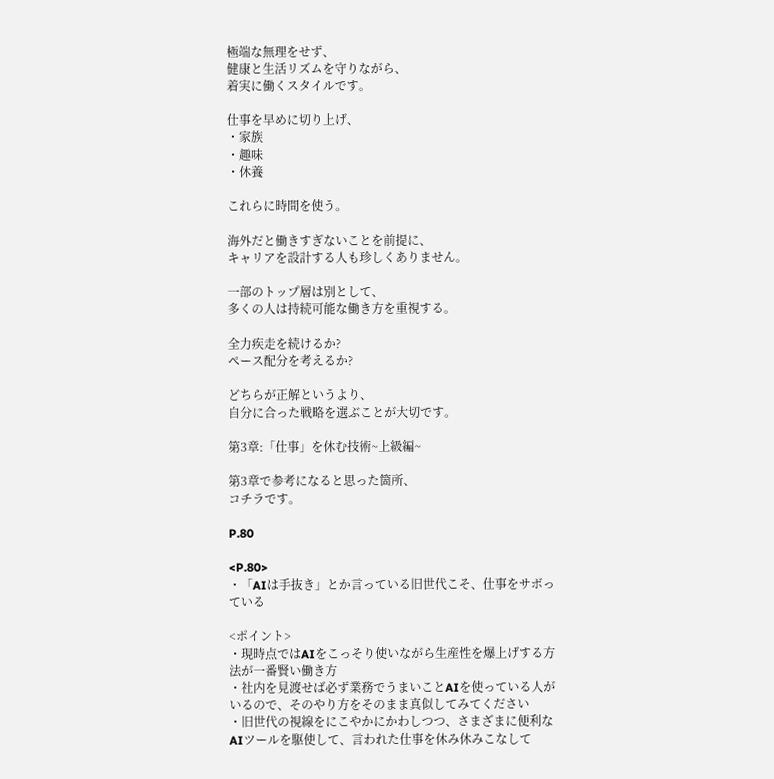極端な無理をせず、
健康と生活リズムを守りながら、
着実に働くスタイルです。

仕事を早めに切り上げ、
・家族
・趣味
・休養

これらに時間を使う。

海外だと働きすぎないことを前提に、
キャリアを設計する人も珍しくありません。

一部のトップ層は別として、
多くの人は持続可能な働き方を重視する。

全力疾走を続けるか?
ペース配分を考えるか?

どちらが正解というより、
自分に合った戦略を選ぶことが大切です。

第3章:「仕事」を休む技術~上級編~

第3章で参考になると思った箇所、
コチラです。

P.80

<P.80>
・「AIは手抜き」とか言っている旧世代こそ、仕事をサボっている

<ポイント>
・現時点ではAIをこっそり使いながら生産性を爆上げする方法が一番賢い働き方
・社内を見渡せば必ず業務でうまいことAIを使っている人がいるので、そのやり方をそのまま真似してみてください
・旧世代の視線をにこやかにかわしつつ、さまざまに便利なAIツールを駆使して、言われた仕事を休み休みこなして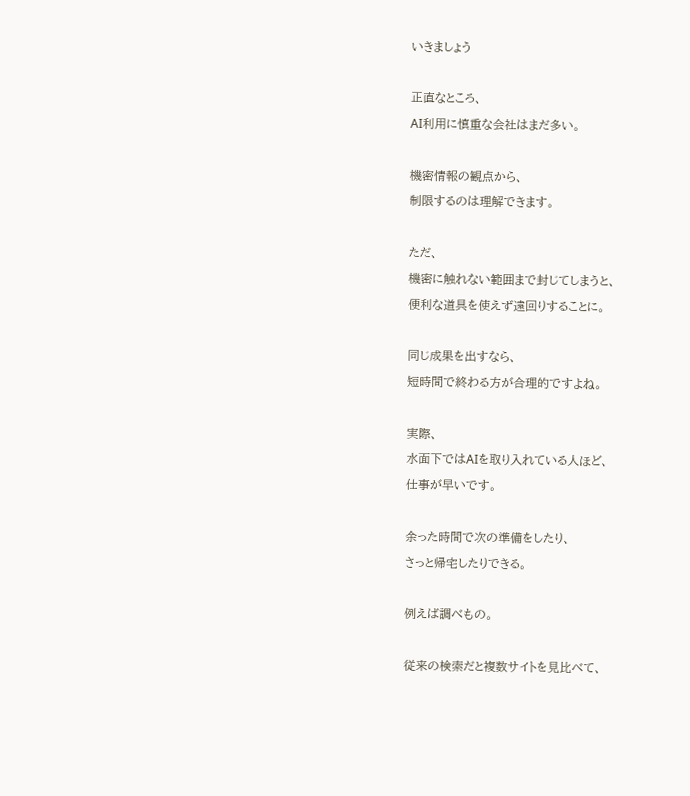いきましょう

正直なところ、
AI利用に慎重な会社はまだ多い。

機密情報の観点から、
制限するのは理解できます。

ただ、
機密に触れない範囲まで封じてしまうと、
便利な道具を使えず遠回りすることに。

同じ成果を出すなら、
短時間で終わる方が合理的ですよね。

実際、
水面下ではAIを取り入れている人ほど、
仕事が早いです。

余った時間で次の準備をしたり、
さっと帰宅したりできる。

例えば調べもの。

従来の検索だと複数サイトを見比べて、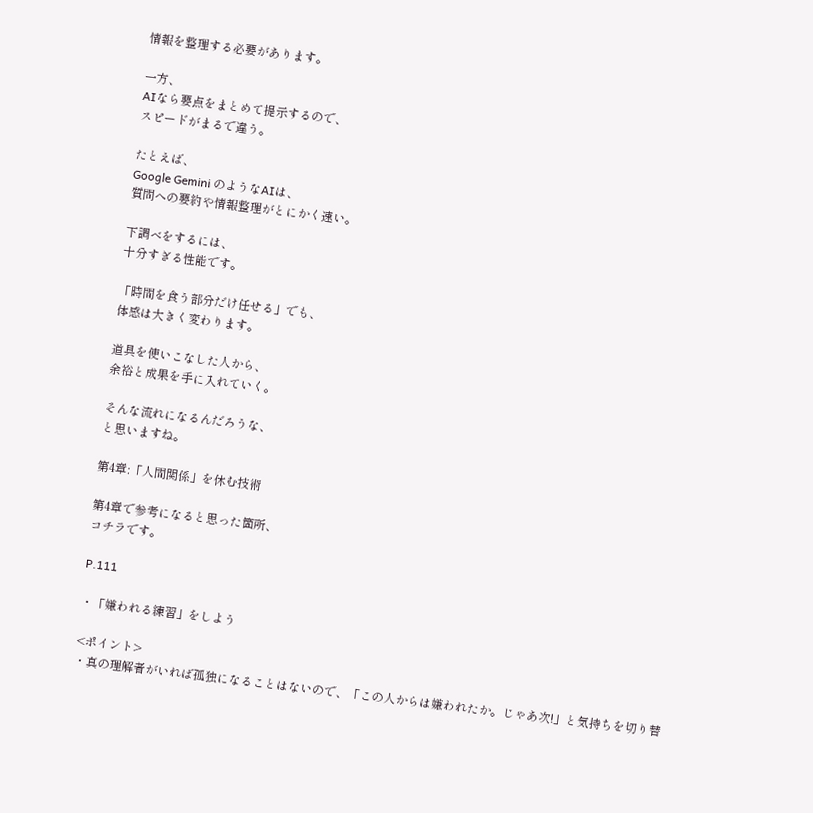情報を整理する必要があります。

一方、
AIなら要点をまとめて提示するので、
スピードがまるで違う。

たとえば、
Google Gemini のようなAIは、
質問への要約や情報整理がとにかく速い。

下調べをするには、
十分すぎる性能です。

「時間を食う部分だけ任せる」でも、
体感は大きく変わります。

道具を使いこなした人から、
余裕と成果を手に入れていく。

そんな流れになるんだろうな、
と思いますね。

第4章:「人間関係」を休む技術

第4章で参考になると思った箇所、
コチラです。

P.111

・「嫌われる練習」をしよう

<ポイント>
・真の理解者がいれば孤独になることはないので、「この人からは嫌われたか。じゃあ次!」と気持ちを切り替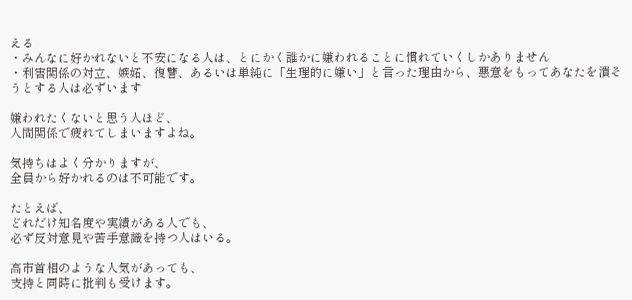える
・みんなに好かれないと不安になる人は、とにかく誰かに嫌われることに慣れていくしかありません
・利害関係の対立、嫉妬、復讐、あるいは単純に「生理的に嫌い」と言った理由から、悪意をもってあなたを潰そうとする人は必ずいます

嫌われたくないと思う人ほど、
人間関係で疲れてしまいますよね。

気持ちはよく分かりますが、
全員から好かれるのは不可能です。

たとえば、
どれだけ知名度や実績がある人でも、
必ず反対意見や苦手意識を持つ人はいる。

高市首相のような人気があっても、
支持と同時に批判も受けます。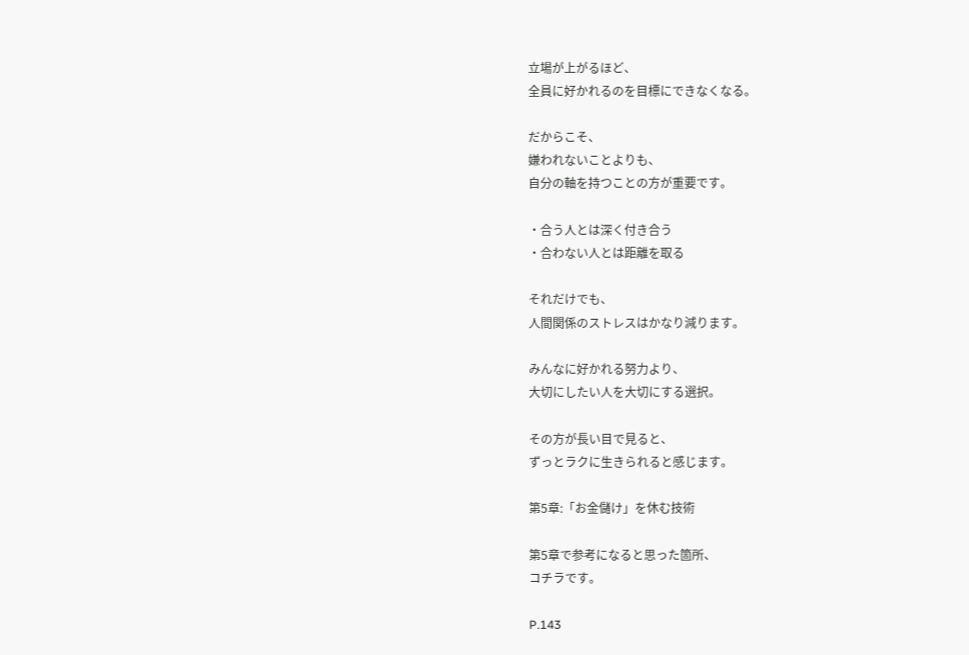立場が上がるほど、
全員に好かれるのを目標にできなくなる。

だからこそ、
嫌われないことよりも、
自分の軸を持つことの方が重要です。

・合う人とは深く付き合う
・合わない人とは距離を取る

それだけでも、
人間関係のストレスはかなり減ります。

みんなに好かれる努力より、
大切にしたい人を大切にする選択。

その方が長い目で見ると、
ずっとラクに生きられると感じます。

第5章:「お金儲け」を休む技術

第5章で参考になると思った箇所、
コチラです。

P.143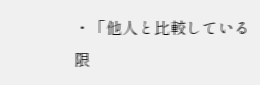・「他人と比較している限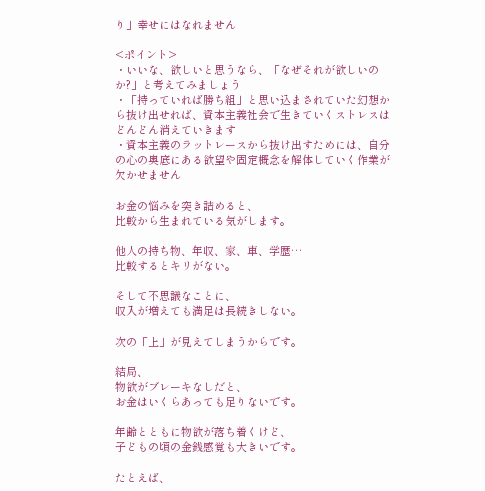り」幸せにはなれません

<ポイント>
・いいな、欲しいと思うなら、「なぜそれが欲しいのか?」と考えてみましょう
・「持っていれば勝ち組」と思い込まされていた幻想から抜け出せれば、資本主義社会で生きていくストレスはどんどん消えていきます
・資本主義のラットレースから抜け出すためには、自分の心の奥底にある欲望や固定概念を解体していく作業が欠かせません

お金の悩みを突き詰めると、
比較から生まれている気がします。

他人の持ち物、年収、家、車、学歴…
比較するとキリがない。

そして不思議なことに、
収入が増えても満足は長続きしない。

次の「上」が見えてしまうからです。

結局、
物欲がブレーキなしだと、
お金はいくらあっても足りないです。

年齢とともに物欲が落ち着くけど、
子どもの頃の金銭感覚も大きいです。

たとえば、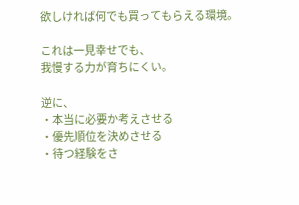欲しければ何でも買ってもらえる環境。

これは一見幸せでも、
我慢する力が育ちにくい。

逆に、
・本当に必要か考えさせる
・優先順位を決めさせる
・待つ経験をさ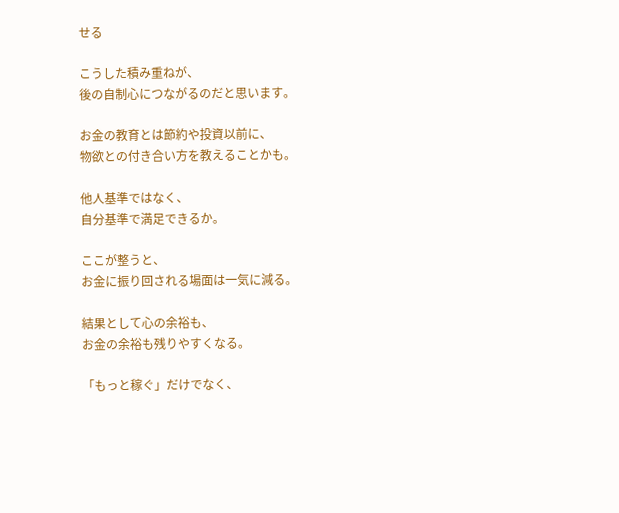せる

こうした積み重ねが、
後の自制心につながるのだと思います。

お金の教育とは節約や投資以前に、
物欲との付き合い方を教えることかも。

他人基準ではなく、
自分基準で満足できるか。

ここが整うと、
お金に振り回される場面は一気に減る。

結果として心の余裕も、
お金の余裕も残りやすくなる。

「もっと稼ぐ」だけでなく、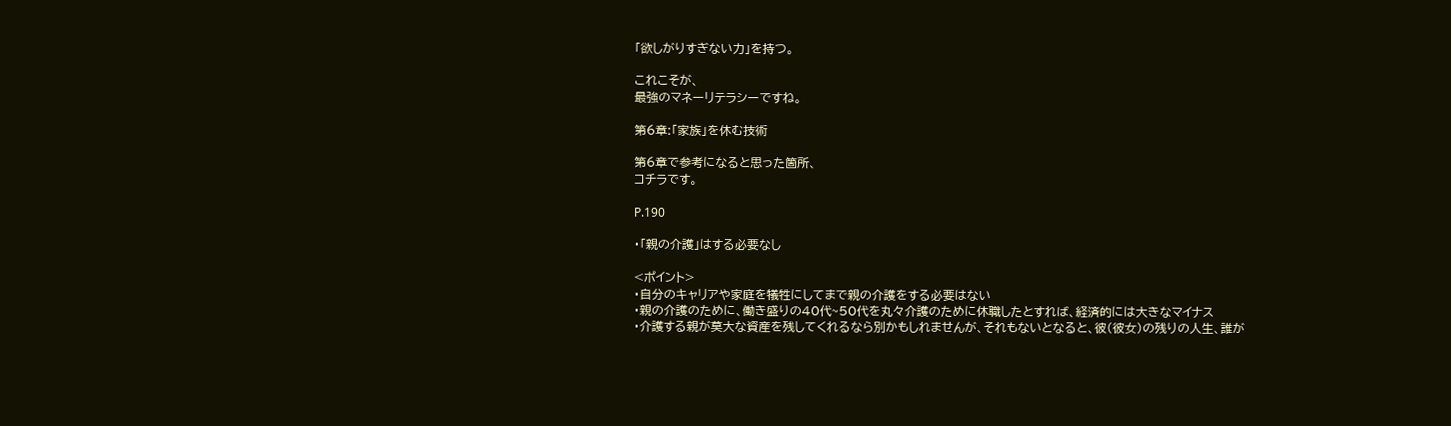「欲しがりすぎない力」を持つ。

これこそが、
最強のマネーリテラシーですね。

第6章:「家族」を休む技術

第6章で参考になると思った箇所、
コチラです。

P.190

・「親の介護」はする必要なし

<ポイント>
・自分のキャリアや家庭を犠牲にしてまで親の介護をする必要はない
・親の介護のために、働き盛りの40代~50代を丸々介護のために休職したとすれば、経済的には大きなマイナス
・介護する親が莫大な資産を残してくれるなら別かもしれませんが、それもないとなると、彼(彼女)の残りの人生、誰が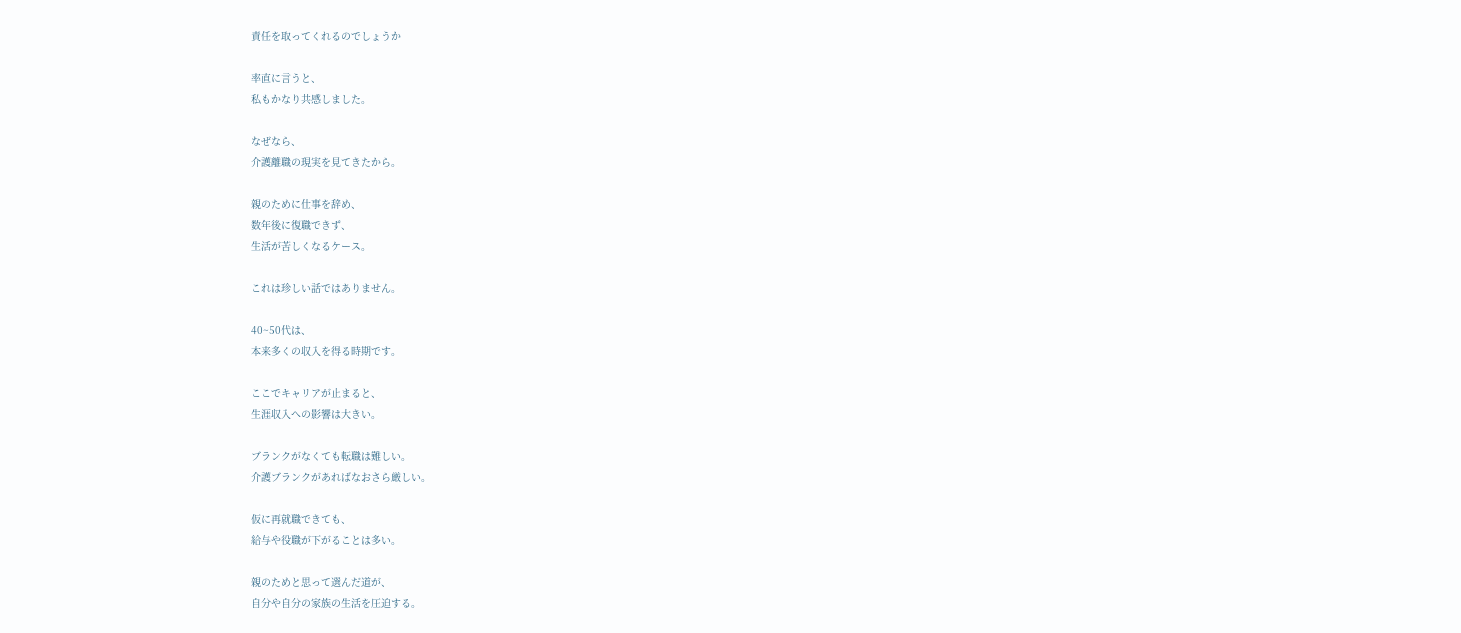責任を取ってくれるのでしょうか

率直に言うと、
私もかなり共感しました。

なぜなら、
介護離職の現実を見てきたから。

親のために仕事を辞め、
数年後に復職できず、
生活が苦しくなるケース。

これは珍しい話ではありません。

40~50代は、
本来多くの収入を得る時期です。

ここでキャリアが止まると、
生涯収入への影響は大きい。

ブランクがなくても転職は難しい。
介護ブランクがあればなおさら厳しい。

仮に再就職できても、
給与や役職が下がることは多い。

親のためと思って選んだ道が、
自分や自分の家族の生活を圧迫する。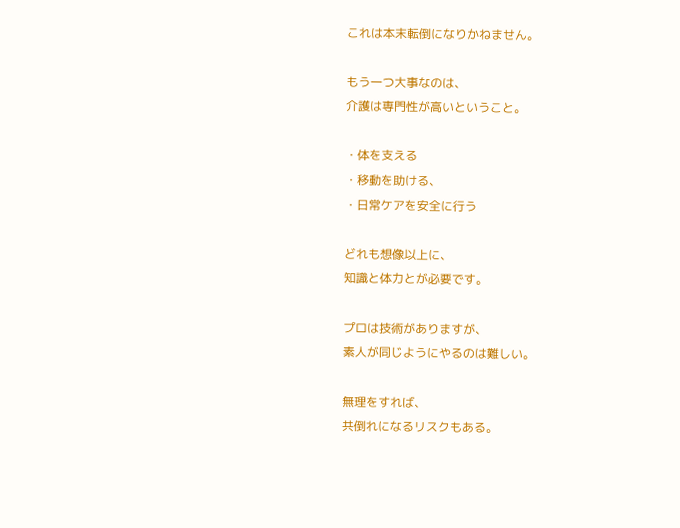これは本末転倒になりかねません。

もう一つ大事なのは、
介護は専門性が高いということ。

・体を支える
・移動を助ける、
・日常ケアを安全に行う

どれも想像以上に、
知識と体力とが必要です。

プロは技術がありますが、
素人が同じようにやるのは難しい。

無理をすれば、
共倒れになるリスクもある。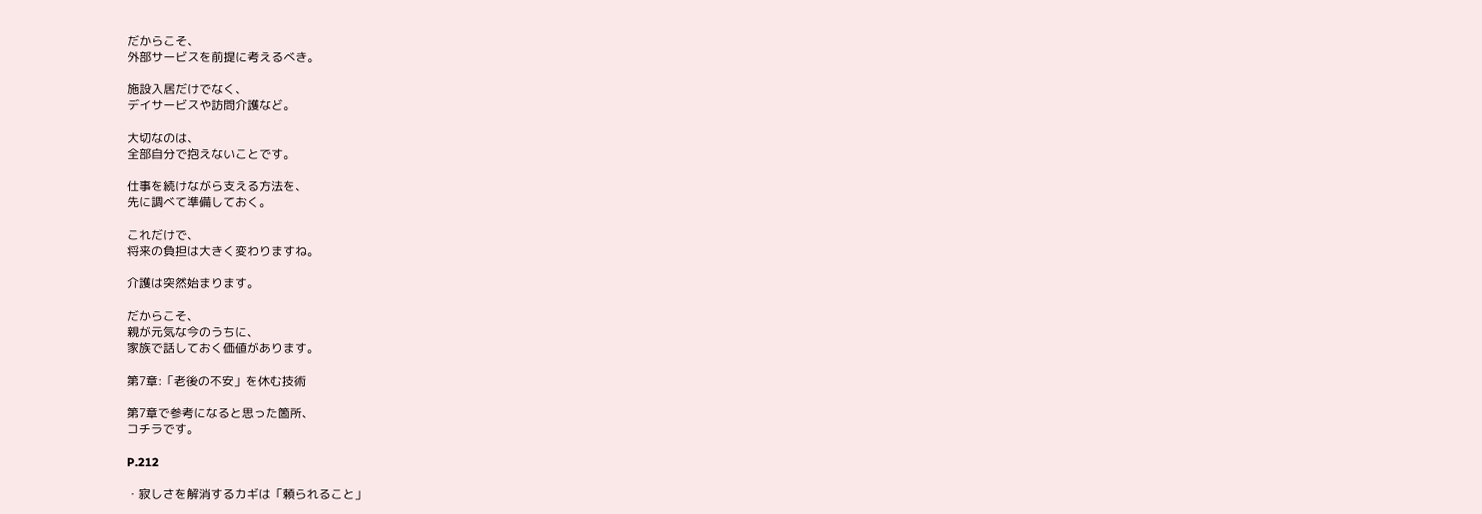だからこそ、
外部サービスを前提に考えるべき。

施設入居だけでなく、
デイサービスや訪問介護など。

大切なのは、
全部自分で抱えないことです。

仕事を続けながら支える方法を、
先に調べて準備しておく。

これだけで、
将来の負担は大きく変わりますね。

介護は突然始まります。

だからこそ、
親が元気な今のうちに、
家族で話しておく価値があります。

第7章:「老後の不安」を休む技術

第7章で参考になると思った箇所、
コチラです。

P.212

・寂しさを解消するカギは「頼られること」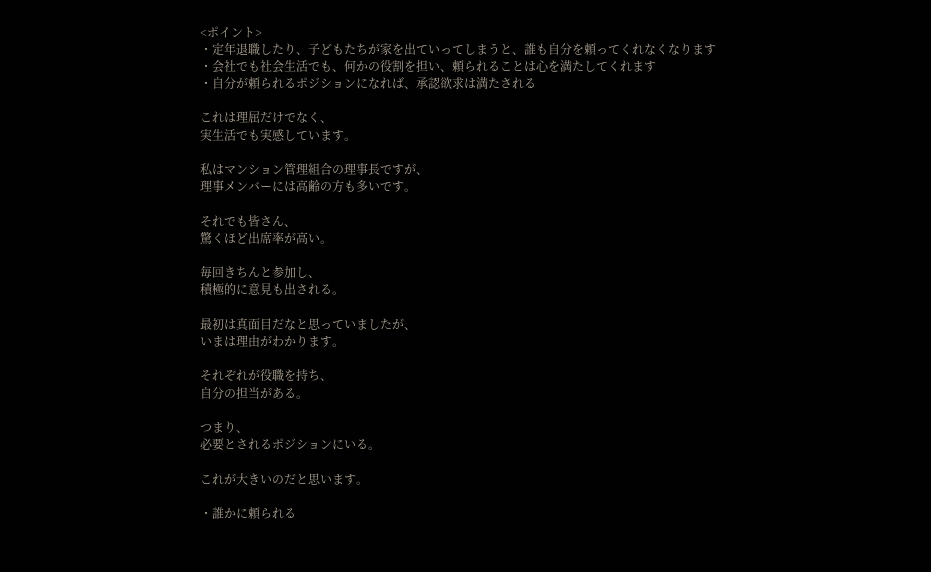<ポイント>
・定年退職したり、子どもたちが家を出ていってしまうと、誰も自分を頼ってくれなくなります
・会社でも社会生活でも、何かの役割を担い、頼られることは心を満たしてくれます
・自分が頼られるポジションになれば、承認欲求は満たされる

これは理屈だけでなく、
実生活でも実感しています。

私はマンション管理組合の理事長ですが、
理事メンバーには高齢の方も多いです。

それでも皆さん、
驚くほど出席率が高い。

毎回きちんと参加し、
積極的に意見も出される。

最初は真面目だなと思っていましたが、
いまは理由がわかります。

それぞれが役職を持ち、
自分の担当がある。

つまり、
必要とされるポジションにいる。

これが大きいのだと思います。

・誰かに頼られる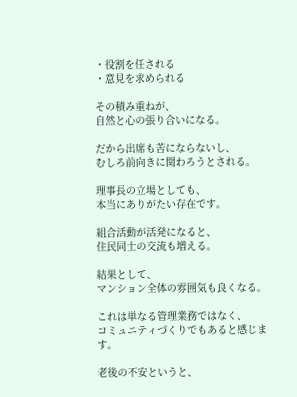・役割を任される
・意見を求められる

その積み重ねが、
自然と心の張り合いになる。

だから出席も苦にならないし、
むしろ前向きに関わろうとされる。

理事長の立場としても、
本当にありがたい存在です。

組合活動が活発になると、
住民同士の交流も増える。

結果として、
マンション全体の雰囲気も良くなる。

これは単なる管理業務ではなく、
コミュニティづくりでもあると感じます。

老後の不安というと、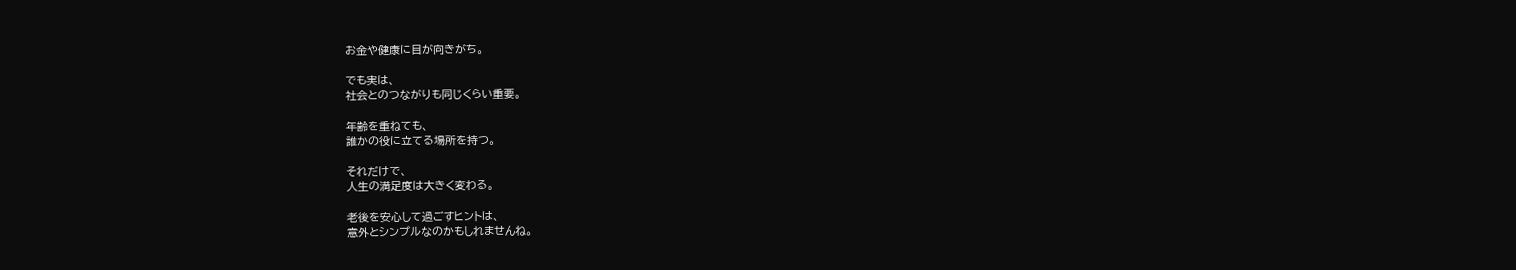お金や健康に目が向きがち。

でも実は、
社会とのつながりも同じくらい重要。

年齢を重ねても、
誰かの役に立てる場所を持つ。

それだけで、
人生の満足度は大きく変わる。

老後を安心して過ごすヒントは、
意外とシンプルなのかもしれませんね。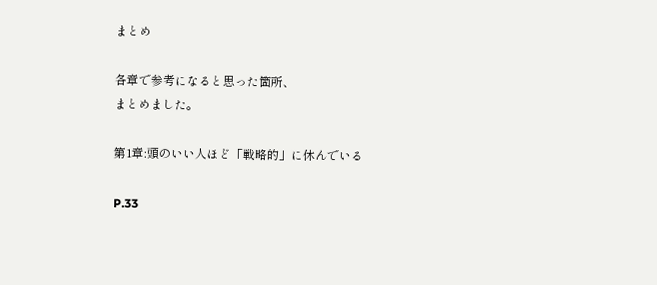まとめ

各章で参考になると思った箇所、
まとめました。

第1章:頭のいい人ほど「戦略的」に休んでいる

P.33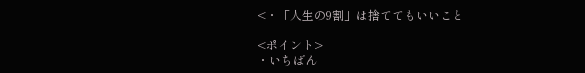<・「人生の9割」は捨ててもいいこと

<ポイント>
・いちばん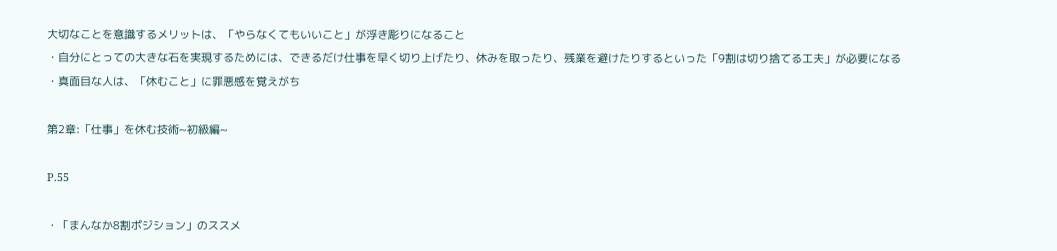大切なことを意識するメリットは、「やらなくてもいいこと」が浮き彫りになること
・自分にとっての大きな石を実現するためには、できるだけ仕事を早く切り上げたり、休みを取ったり、残業を避けたりするといった「9割は切り捨てる工夫」が必要になる
・真面目な人は、「休むこと」に罪悪感を覚えがち

第2章:「仕事」を休む技術~初級編~

P.55

・「まんなか8割ポジション」のススメ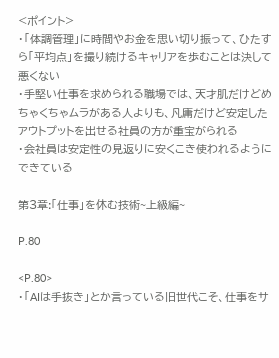<ポイント>
・「体調管理」に時間やお金を思い切り振って、ひたすら「平均点」を撮り続けるキャリアを歩むことは決して悪くない
・手堅い仕事を求められる職場では、天才肌だけどめちゃくちゃムラがある人よりも、凡庸だけど安定したアウトプットを出せる社員の方が重宝がられる
・会社員は安定性の見返りに安くこき使われるようにできている

第3章:「仕事」を休む技術~上級編~

P.80

<P.80>
・「AIは手抜き」とか言っている旧世代こそ、仕事をサ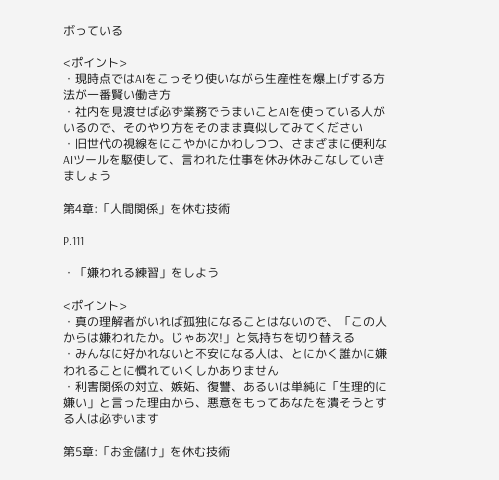ボっている

<ポイント>
・現時点ではAIをこっそり使いながら生産性を爆上げする方法が一番賢い働き方
・社内を見渡せば必ず業務でうまいことAIを使っている人がいるので、そのやり方をそのまま真似してみてください
・旧世代の視線をにこやかにかわしつつ、さまざまに便利なAIツールを駆使して、言われた仕事を休み休みこなしていきましょう

第4章:「人間関係」を休む技術

P.111

・「嫌われる練習」をしよう

<ポイント>
・真の理解者がいれば孤独になることはないので、「この人からは嫌われたか。じゃあ次!」と気持ちを切り替える
・みんなに好かれないと不安になる人は、とにかく誰かに嫌われることに慣れていくしかありません
・利害関係の対立、嫉妬、復讐、あるいは単純に「生理的に嫌い」と言った理由から、悪意をもってあなたを潰そうとする人は必ずいます

第5章:「お金儲け」を休む技術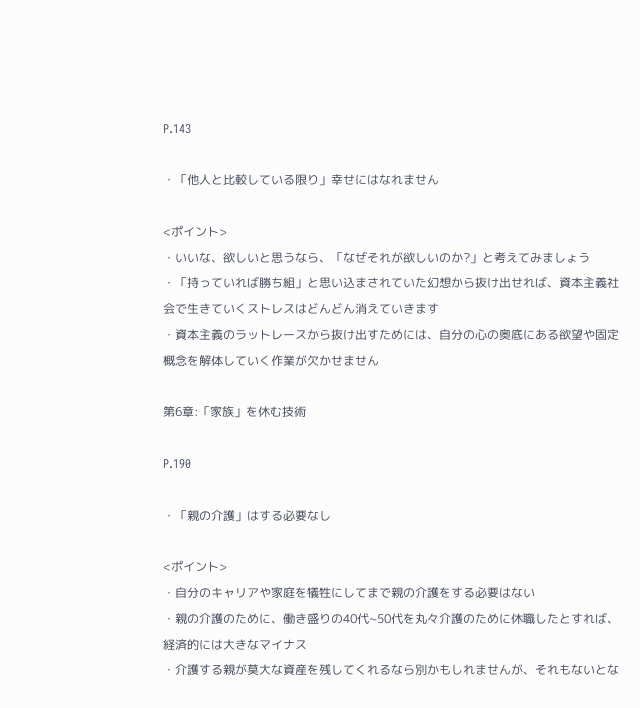P.143

・「他人と比較している限り」幸せにはなれません

<ポイント>
・いいな、欲しいと思うなら、「なぜそれが欲しいのか?」と考えてみましょう
・「持っていれば勝ち組」と思い込まされていた幻想から抜け出せれば、資本主義社会で生きていくストレスはどんどん消えていきます
・資本主義のラットレースから抜け出すためには、自分の心の奥底にある欲望や固定概念を解体していく作業が欠かせません

第6章:「家族」を休む技術

P.190

・「親の介護」はする必要なし

<ポイント>
・自分のキャリアや家庭を犠牲にしてまで親の介護をする必要はない
・親の介護のために、働き盛りの40代~50代を丸々介護のために休職したとすれば、経済的には大きなマイナス
・介護する親が莫大な資産を残してくれるなら別かもしれませんが、それもないとな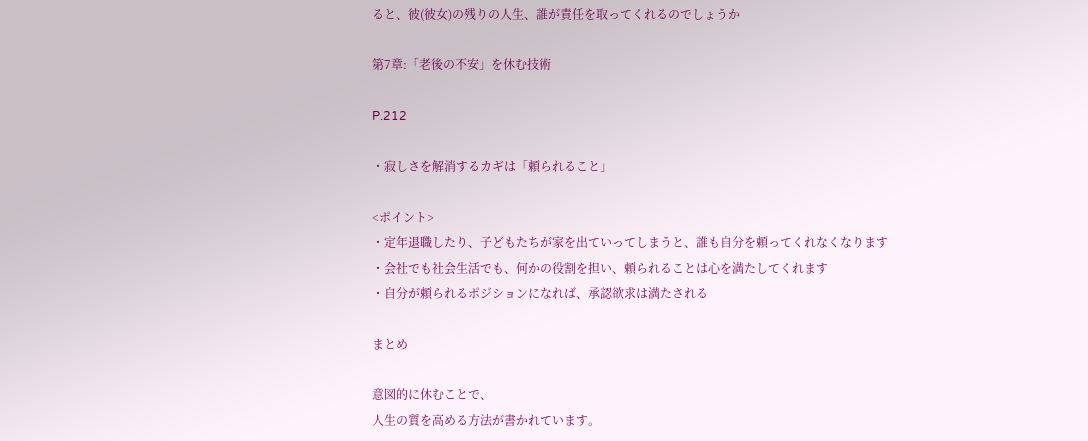ると、彼(彼女)の残りの人生、誰が責任を取ってくれるのでしょうか

第7章:「老後の不安」を休む技術

P.212

・寂しさを解消するカギは「頼られること」

<ポイント>
・定年退職したり、子どもたちが家を出ていってしまうと、誰も自分を頼ってくれなくなります
・会社でも社会生活でも、何かの役割を担い、頼られることは心を満たしてくれます
・自分が頼られるポジションになれば、承認欲求は満たされる

まとめ

意図的に休むことで、
人生の質を高める方法が書かれています。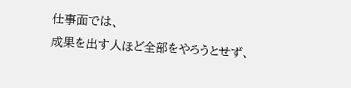仕事面では、
成果を出す人ほど全部をやろうとせず、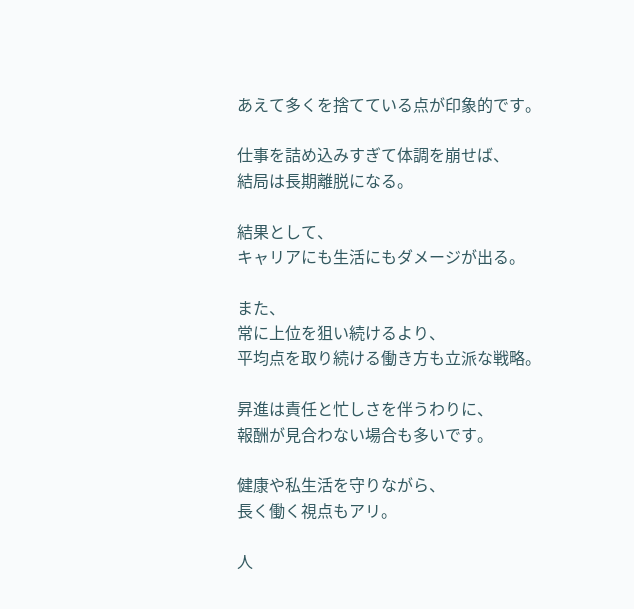あえて多くを捨てている点が印象的です。

仕事を詰め込みすぎて体調を崩せば、
結局は長期離脱になる。

結果として、
キャリアにも生活にもダメージが出る。

また、
常に上位を狙い続けるより、
平均点を取り続ける働き方も立派な戦略。

昇進は責任と忙しさを伴うわりに、
報酬が見合わない場合も多いです。

健康や私生活を守りながら、
長く働く視点もアリ。

人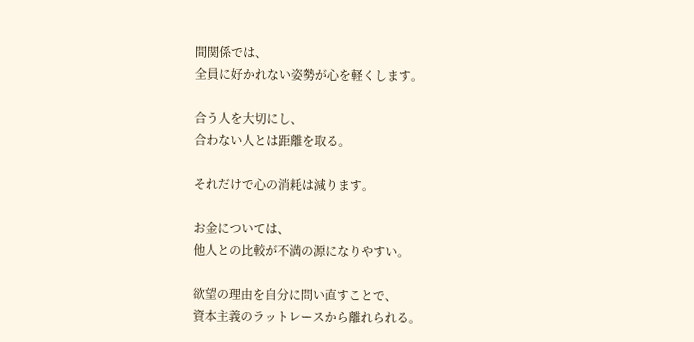間関係では、
全員に好かれない姿勢が心を軽くします。

合う人を大切にし、
合わない人とは距離を取る。

それだけで心の消耗は減ります。

お金については、
他人との比較が不満の源になりやすい。

欲望の理由を自分に問い直すことで、
資本主義のラットレースから離れられる。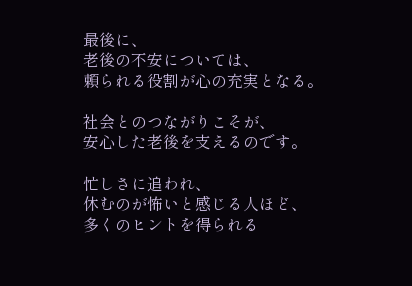最後に、
老後の不安については、
頼られる役割が心の充実となる。

社会とのつながりこそが、
安心した老後を支えるのです。

忙しさに追われ、
休むのが怖いと感じる人ほど、
多くのヒントを得られる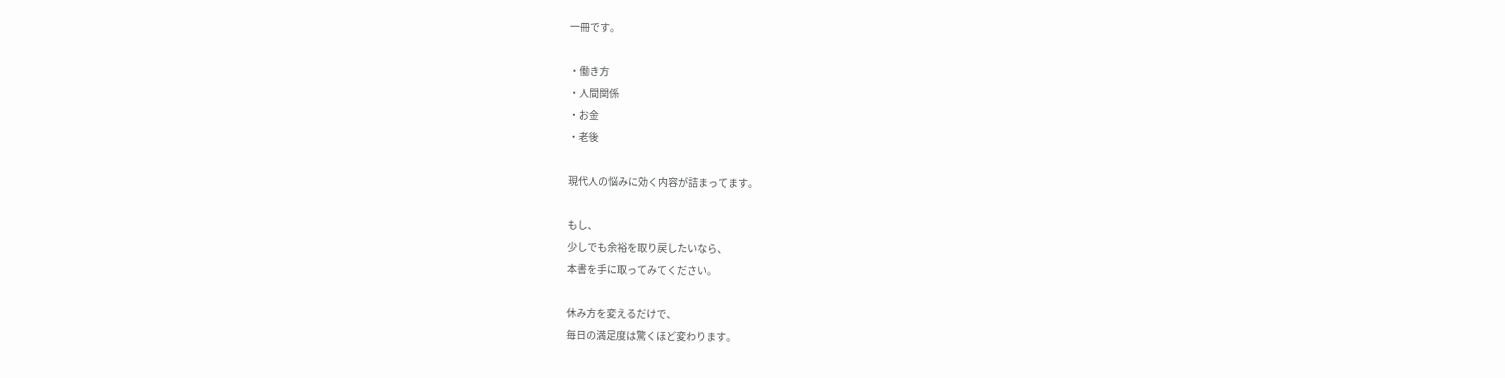一冊です。

・働き方
・人間関係
・お金
・老後

現代人の悩みに効く内容が詰まってます。

もし、
少しでも余裕を取り戻したいなら、
本書を手に取ってみてください。

休み方を変えるだけで、
毎日の満足度は驚くほど変わります。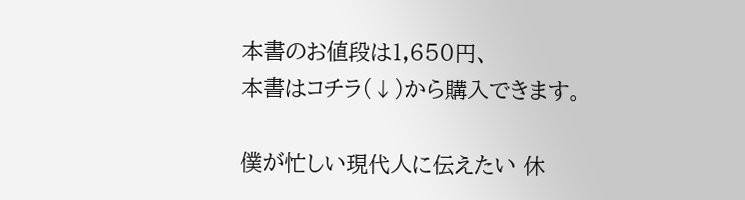本書のお値段は1,650円、
本書はコチラ(↓)から購入できます。

僕が忙しい現代人に伝えたい 休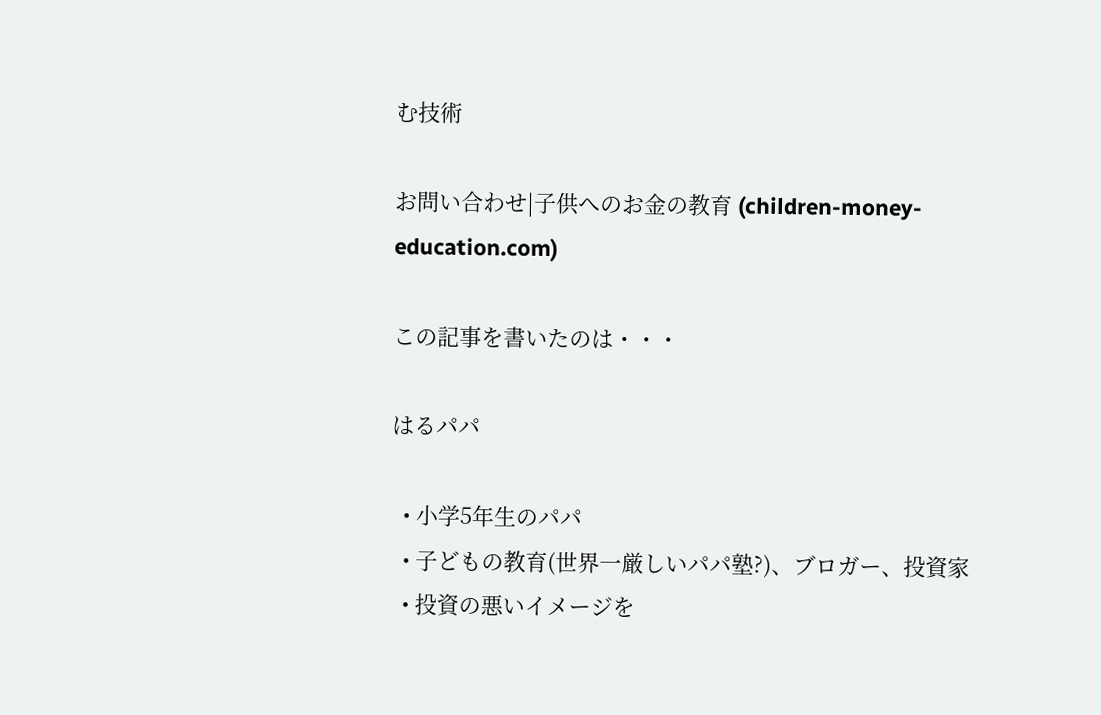む技術

お問い合わせ|子供へのお金の教育 (children-money-education.com)

この記事を書いたのは・・・

はるパパ

  • 小学5年生のパパ
  • 子どもの教育(世界一厳しいパパ塾?)、ブロガー、投資家
  • 投資の悪いイメージを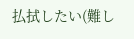払拭したい(難し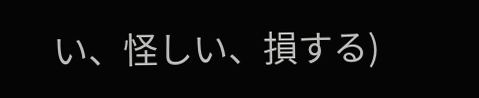い、怪しい、損する)